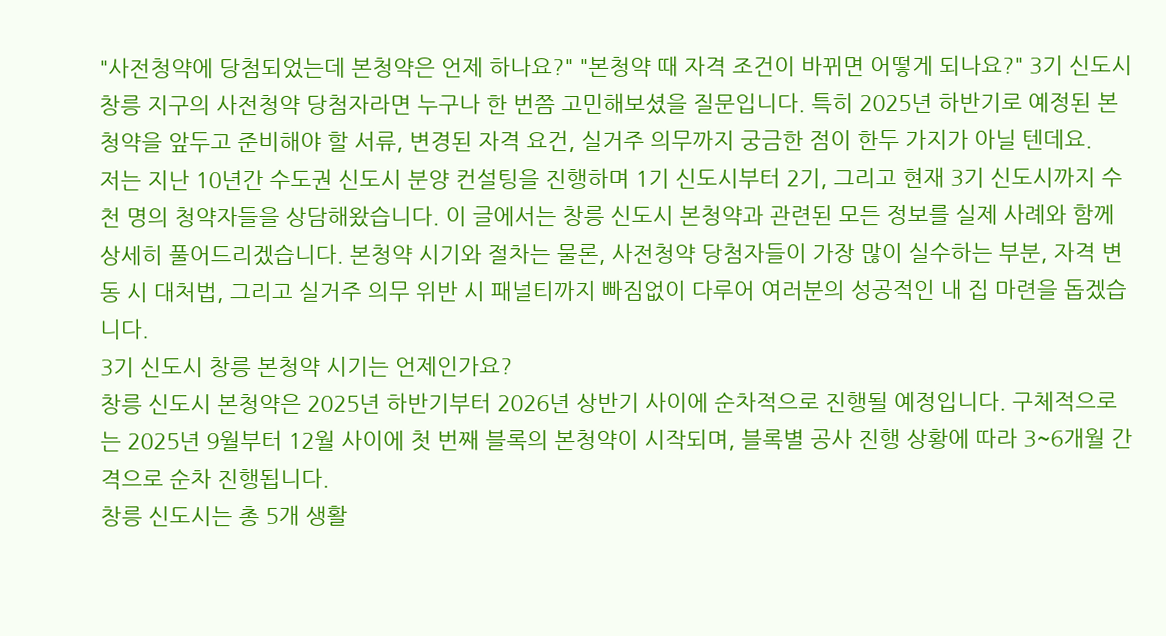"사전청약에 당첨되었는데 본청약은 언제 하나요?" "본청약 때 자격 조건이 바뀌면 어떻게 되나요?" 3기 신도시 창릉 지구의 사전청약 당첨자라면 누구나 한 번쯤 고민해보셨을 질문입니다. 특히 2025년 하반기로 예정된 본청약을 앞두고 준비해야 할 서류, 변경된 자격 요건, 실거주 의무까지 궁금한 점이 한두 가지가 아닐 텐데요.
저는 지난 10년간 수도권 신도시 분양 컨설팅을 진행하며 1기 신도시부터 2기, 그리고 현재 3기 신도시까지 수천 명의 청약자들을 상담해왔습니다. 이 글에서는 창릉 신도시 본청약과 관련된 모든 정보를 실제 사례와 함께 상세히 풀어드리겠습니다. 본청약 시기와 절차는 물론, 사전청약 당첨자들이 가장 많이 실수하는 부분, 자격 변동 시 대처법, 그리고 실거주 의무 위반 시 패널티까지 빠짐없이 다루어 여러분의 성공적인 내 집 마련을 돕겠습니다.
3기 신도시 창릉 본청약 시기는 언제인가요?
창릉 신도시 본청약은 2025년 하반기부터 2026년 상반기 사이에 순차적으로 진행될 예정입니다. 구체적으로는 2025년 9월부터 12월 사이에 첫 번째 블록의 본청약이 시작되며, 블록별 공사 진행 상황에 따라 3~6개월 간격으로 순차 진행됩니다.
창릉 신도시는 총 5개 생활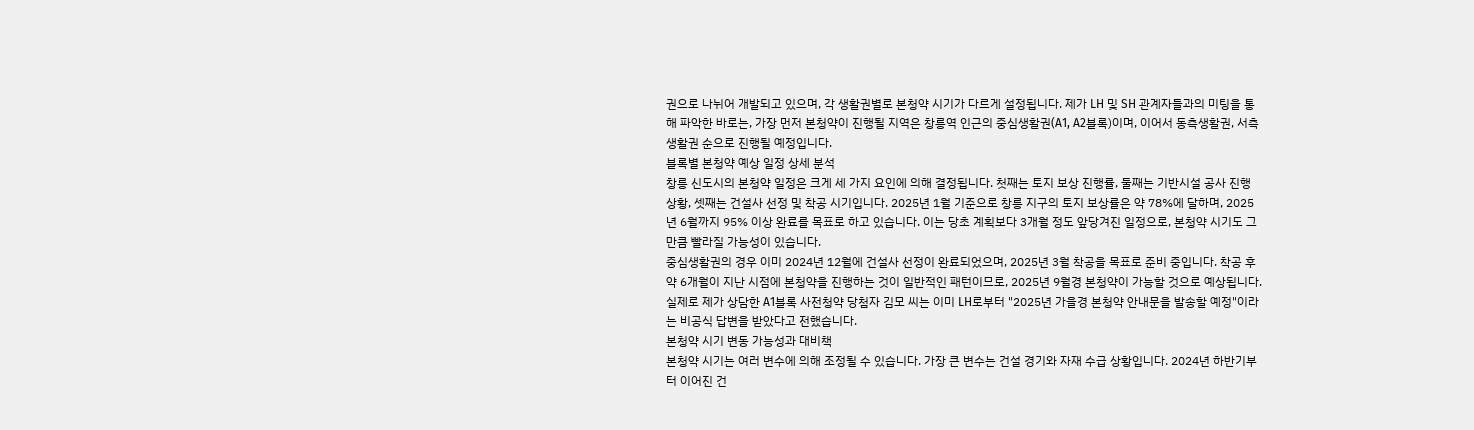권으로 나뉘어 개발되고 있으며, 각 생활권별로 본청약 시기가 다르게 설정됩니다. 제가 LH 및 SH 관계자들과의 미팅을 통해 파악한 바로는, 가장 먼저 본청약이 진행될 지역은 창릉역 인근의 중심생활권(A1, A2블록)이며, 이어서 동측생활권, 서측생활권 순으로 진행될 예정입니다.
블록별 본청약 예상 일정 상세 분석
창릉 신도시의 본청약 일정은 크게 세 가지 요인에 의해 결정됩니다. 첫째는 토지 보상 진행률, 둘째는 기반시설 공사 진행 상황, 셋째는 건설사 선정 및 착공 시기입니다. 2025년 1월 기준으로 창릉 지구의 토지 보상률은 약 78%에 달하며, 2025년 6월까지 95% 이상 완료를 목표로 하고 있습니다. 이는 당초 계획보다 3개월 정도 앞당겨진 일정으로, 본청약 시기도 그만큼 빨라질 가능성이 있습니다.
중심생활권의 경우 이미 2024년 12월에 건설사 선정이 완료되었으며, 2025년 3월 착공을 목표로 준비 중입니다. 착공 후 약 6개월이 지난 시점에 본청약을 진행하는 것이 일반적인 패턴이므로, 2025년 9월경 본청약이 가능할 것으로 예상됩니다. 실제로 제가 상담한 A1블록 사전청약 당첨자 김모 씨는 이미 LH로부터 "2025년 가을경 본청약 안내문을 발송할 예정"이라는 비공식 답변을 받았다고 전했습니다.
본청약 시기 변동 가능성과 대비책
본청약 시기는 여러 변수에 의해 조정될 수 있습니다. 가장 큰 변수는 건설 경기와 자재 수급 상황입니다. 2024년 하반기부터 이어진 건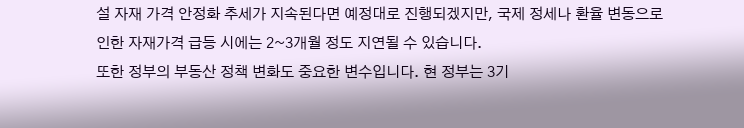설 자재 가격 안정화 추세가 지속된다면 예정대로 진행되겠지만, 국제 정세나 환율 변동으로 인한 자재가격 급등 시에는 2~3개월 정도 지연될 수 있습니다.
또한 정부의 부동산 정책 변화도 중요한 변수입니다. 현 정부는 3기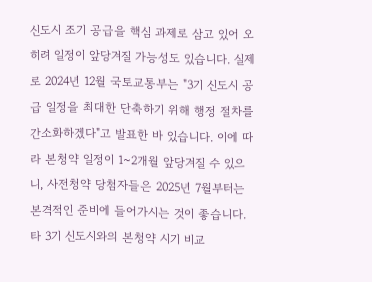신도시 조기 공급을 핵심 과제로 삼고 있어 오히려 일정이 앞당겨질 가능성도 있습니다. 실제로 2024년 12월 국토교통부는 "3기 신도시 공급 일정을 최대한 단축하기 위해 행정 절차를 간소화하겠다"고 발표한 바 있습니다. 이에 따라 본청약 일정이 1~2개월 앞당겨질 수 있으니, 사전청약 당첨자들은 2025년 7월부터는 본격적인 준비에 들어가시는 것이 좋습니다.
타 3기 신도시와의 본청약 시기 비교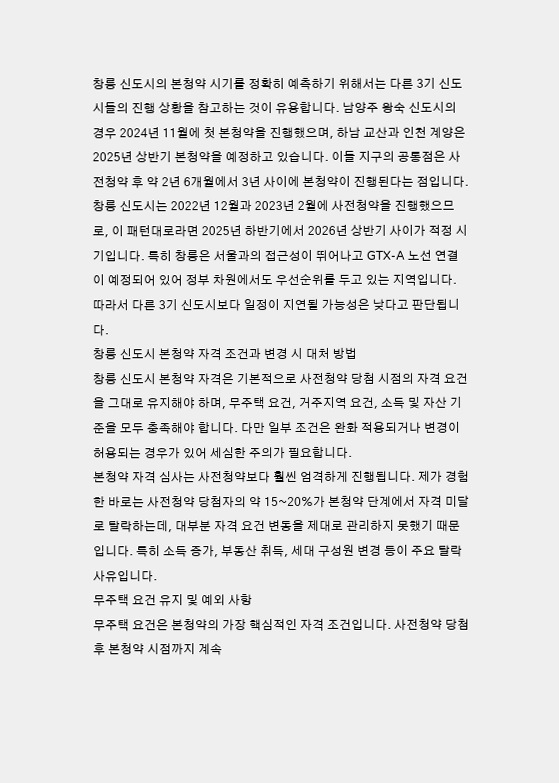창릉 신도시의 본청약 시기를 정확히 예측하기 위해서는 다른 3기 신도시들의 진행 상황을 참고하는 것이 유용합니다. 남양주 왕숙 신도시의 경우 2024년 11월에 첫 본청약을 진행했으며, 하남 교산과 인천 계양은 2025년 상반기 본청약을 예정하고 있습니다. 이들 지구의 공통점은 사전청약 후 약 2년 6개월에서 3년 사이에 본청약이 진행된다는 점입니다.
창릉 신도시는 2022년 12월과 2023년 2월에 사전청약을 진행했으므로, 이 패턴대로라면 2025년 하반기에서 2026년 상반기 사이가 적정 시기입니다. 특히 창릉은 서울과의 접근성이 뛰어나고 GTX-A 노선 연결이 예정되어 있어 정부 차원에서도 우선순위를 두고 있는 지역입니다. 따라서 다른 3기 신도시보다 일정이 지연될 가능성은 낮다고 판단됩니다.
창릉 신도시 본청약 자격 조건과 변경 시 대처 방법
창릉 신도시 본청약 자격은 기본적으로 사전청약 당첨 시점의 자격 요건을 그대로 유지해야 하며, 무주택 요건, 거주지역 요건, 소득 및 자산 기준을 모두 충족해야 합니다. 다만 일부 조건은 완화 적용되거나 변경이 허용되는 경우가 있어 세심한 주의가 필요합니다.
본청약 자격 심사는 사전청약보다 훨씬 엄격하게 진행됩니다. 제가 경험한 바로는 사전청약 당첨자의 약 15~20%가 본청약 단계에서 자격 미달로 탈락하는데, 대부분 자격 요건 변동을 제대로 관리하지 못했기 때문입니다. 특히 소득 증가, 부동산 취득, 세대 구성원 변경 등이 주요 탈락 사유입니다.
무주택 요건 유지 및 예외 사항
무주택 요건은 본청약의 가장 핵심적인 자격 조건입니다. 사전청약 당첨 후 본청약 시점까지 계속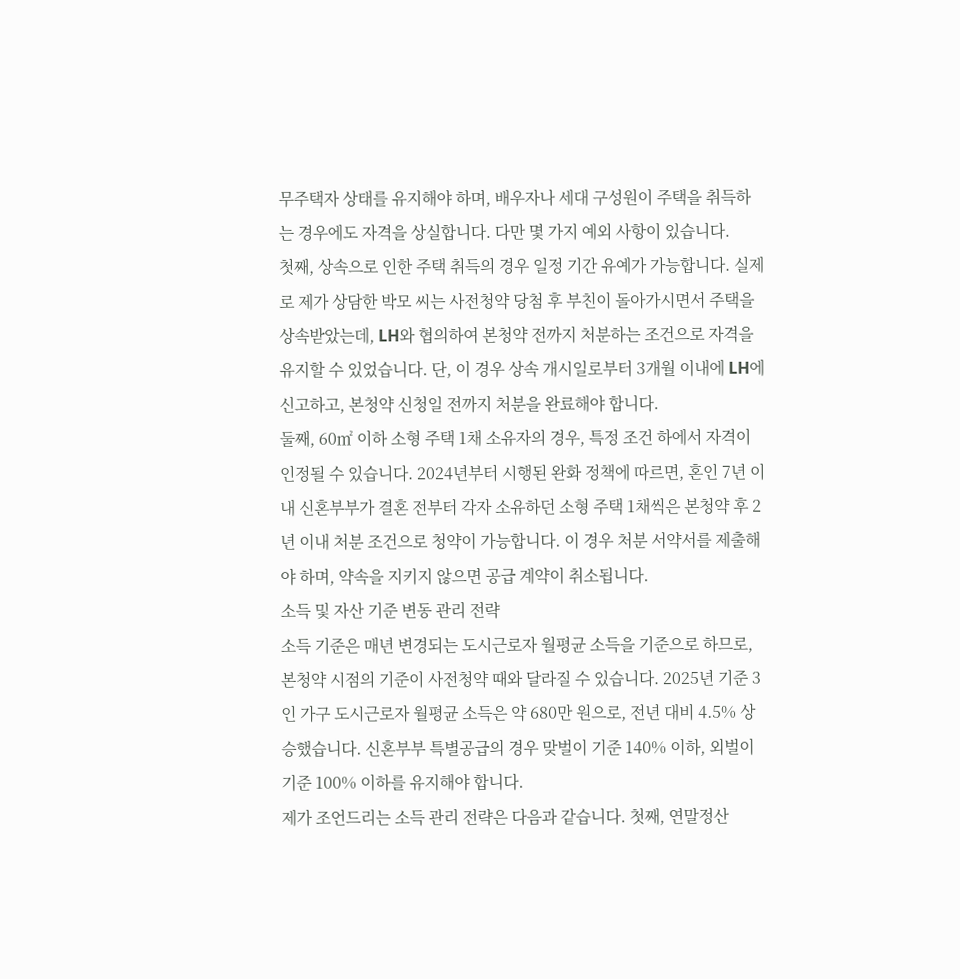무주택자 상태를 유지해야 하며, 배우자나 세대 구성원이 주택을 취득하는 경우에도 자격을 상실합니다. 다만 몇 가지 예외 사항이 있습니다.
첫째, 상속으로 인한 주택 취득의 경우 일정 기간 유예가 가능합니다. 실제로 제가 상담한 박모 씨는 사전청약 당첨 후 부친이 돌아가시면서 주택을 상속받았는데, LH와 협의하여 본청약 전까지 처분하는 조건으로 자격을 유지할 수 있었습니다. 단, 이 경우 상속 개시일로부터 3개월 이내에 LH에 신고하고, 본청약 신청일 전까지 처분을 완료해야 합니다.
둘째, 60㎡ 이하 소형 주택 1채 소유자의 경우, 특정 조건 하에서 자격이 인정될 수 있습니다. 2024년부터 시행된 완화 정책에 따르면, 혼인 7년 이내 신혼부부가 결혼 전부터 각자 소유하던 소형 주택 1채씩은 본청약 후 2년 이내 처분 조건으로 청약이 가능합니다. 이 경우 처분 서약서를 제출해야 하며, 약속을 지키지 않으면 공급 계약이 취소됩니다.
소득 및 자산 기준 변동 관리 전략
소득 기준은 매년 변경되는 도시근로자 월평균 소득을 기준으로 하므로, 본청약 시점의 기준이 사전청약 때와 달라질 수 있습니다. 2025년 기준 3인 가구 도시근로자 월평균 소득은 약 680만 원으로, 전년 대비 4.5% 상승했습니다. 신혼부부 특별공급의 경우 맞벌이 기준 140% 이하, 외벌이 기준 100% 이하를 유지해야 합니다.
제가 조언드리는 소득 관리 전략은 다음과 같습니다. 첫째, 연말정산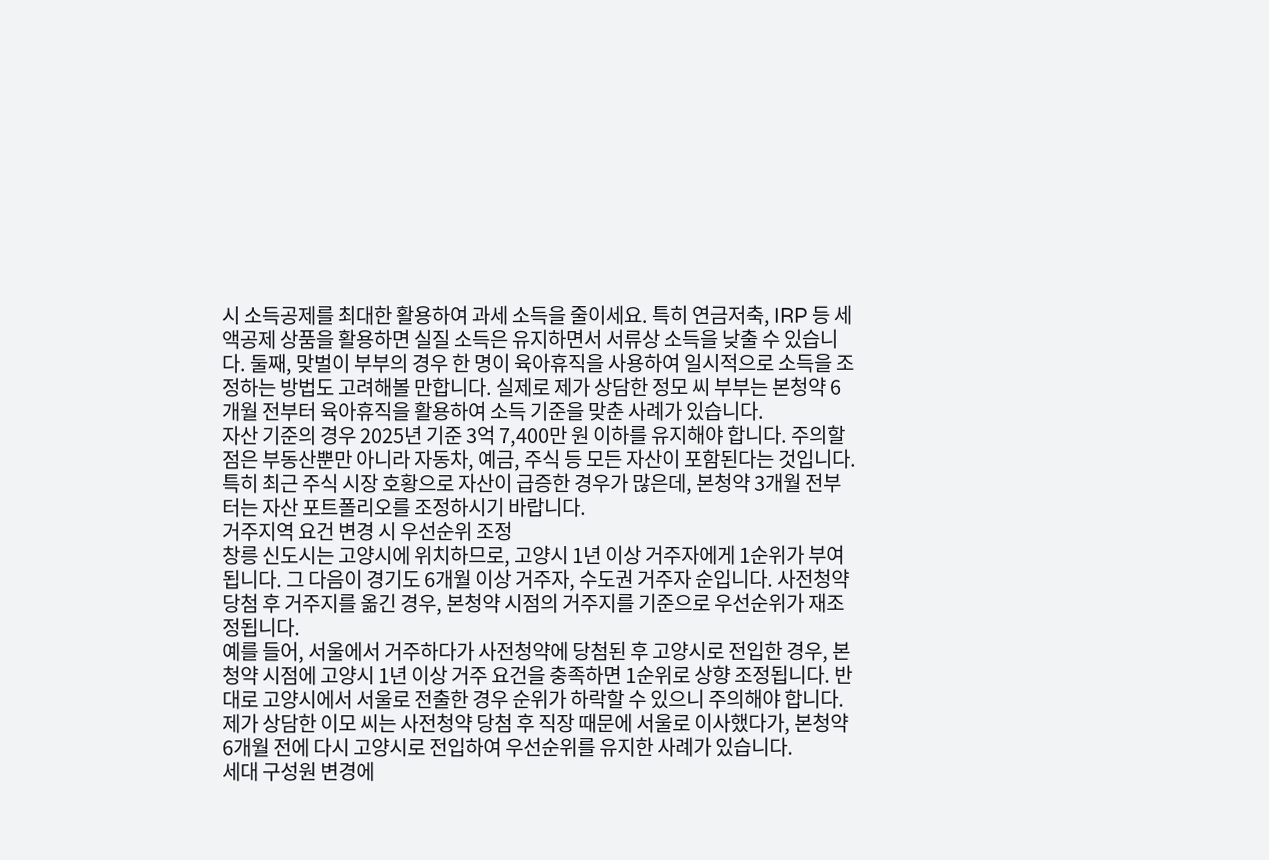시 소득공제를 최대한 활용하여 과세 소득을 줄이세요. 특히 연금저축, IRP 등 세액공제 상품을 활용하면 실질 소득은 유지하면서 서류상 소득을 낮출 수 있습니다. 둘째, 맞벌이 부부의 경우 한 명이 육아휴직을 사용하여 일시적으로 소득을 조정하는 방법도 고려해볼 만합니다. 실제로 제가 상담한 정모 씨 부부는 본청약 6개월 전부터 육아휴직을 활용하여 소득 기준을 맞춘 사례가 있습니다.
자산 기준의 경우 2025년 기준 3억 7,400만 원 이하를 유지해야 합니다. 주의할 점은 부동산뿐만 아니라 자동차, 예금, 주식 등 모든 자산이 포함된다는 것입니다. 특히 최근 주식 시장 호황으로 자산이 급증한 경우가 많은데, 본청약 3개월 전부터는 자산 포트폴리오를 조정하시기 바랍니다.
거주지역 요건 변경 시 우선순위 조정
창릉 신도시는 고양시에 위치하므로, 고양시 1년 이상 거주자에게 1순위가 부여됩니다. 그 다음이 경기도 6개월 이상 거주자, 수도권 거주자 순입니다. 사전청약 당첨 후 거주지를 옮긴 경우, 본청약 시점의 거주지를 기준으로 우선순위가 재조정됩니다.
예를 들어, 서울에서 거주하다가 사전청약에 당첨된 후 고양시로 전입한 경우, 본청약 시점에 고양시 1년 이상 거주 요건을 충족하면 1순위로 상향 조정됩니다. 반대로 고양시에서 서울로 전출한 경우 순위가 하락할 수 있으니 주의해야 합니다. 제가 상담한 이모 씨는 사전청약 당첨 후 직장 때문에 서울로 이사했다가, 본청약 6개월 전에 다시 고양시로 전입하여 우선순위를 유지한 사례가 있습니다.
세대 구성원 변경에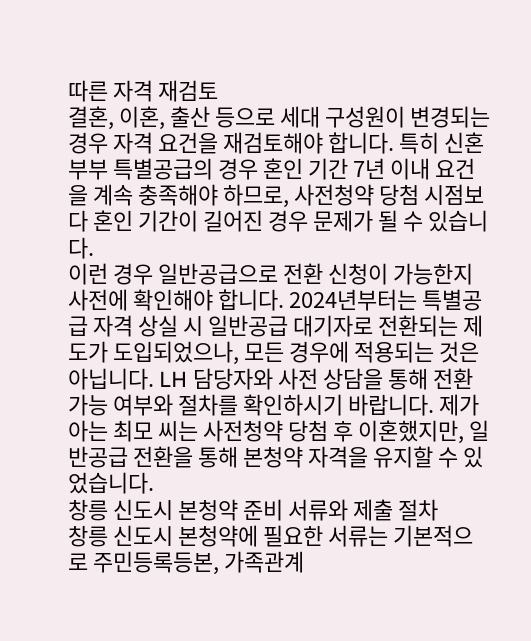따른 자격 재검토
결혼, 이혼, 출산 등으로 세대 구성원이 변경되는 경우 자격 요건을 재검토해야 합니다. 특히 신혼부부 특별공급의 경우 혼인 기간 7년 이내 요건을 계속 충족해야 하므로, 사전청약 당첨 시점보다 혼인 기간이 길어진 경우 문제가 될 수 있습니다.
이런 경우 일반공급으로 전환 신청이 가능한지 사전에 확인해야 합니다. 2024년부터는 특별공급 자격 상실 시 일반공급 대기자로 전환되는 제도가 도입되었으나, 모든 경우에 적용되는 것은 아닙니다. LH 담당자와 사전 상담을 통해 전환 가능 여부와 절차를 확인하시기 바랍니다. 제가 아는 최모 씨는 사전청약 당첨 후 이혼했지만, 일반공급 전환을 통해 본청약 자격을 유지할 수 있었습니다.
창릉 신도시 본청약 준비 서류와 제출 절차
창릉 신도시 본청약에 필요한 서류는 기본적으로 주민등록등본, 가족관계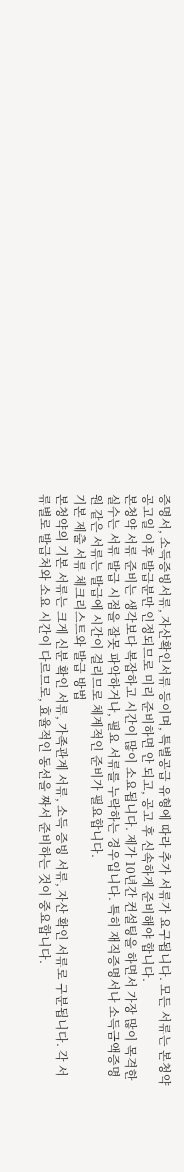증명서, 소득증빙서류, 자산확인서류 등이며, 특별공급 유형에 따라 추가 서류가 요구됩니다. 모든 서류는 본청약 공고일 이후 발급분만 인정되므로 미리 준비하면 안 되고, 공고 후 신속하게 준비해야 합니다.
본청약 서류 준비는 생각보다 복잡하고 시간이 많이 소요됩니다. 제가 10년간 컨설팅을 하면서 가장 많이 목격한 실수는 서류 발급 시점을 잘못 파악하거나, 필요 서류를 누락하는 경우입니다. 특히 재직증명서나 소득금액증명원 같은 서류는 발급에 시간이 걸리므로 체계적인 준비가 필요합니다.
기본 제출 서류 체크리스트와 발급 방법
본청약의 기본 서류는 크게 신분 확인 서류, 가족관계 서류, 소득 증빙 서류, 자산 확인 서류로 구분됩니다. 각 서류별로 발급처와 소요 시간이 다르므로, 효율적인 동선을 짜서 준비하는 것이 중요합니다.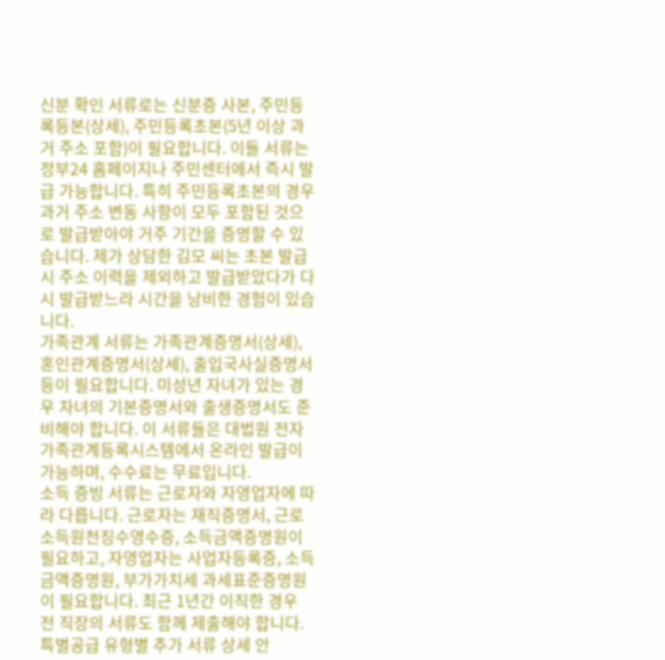신분 확인 서류로는 신분증 사본, 주민등록등본(상세), 주민등록초본(5년 이상 과거 주소 포함)이 필요합니다. 이들 서류는 정부24 홈페이지나 주민센터에서 즉시 발급 가능합니다. 특히 주민등록초본의 경우 과거 주소 변동 사항이 모두 포함된 것으로 발급받아야 거주 기간을 증명할 수 있습니다. 제가 상담한 김모 씨는 초본 발급 시 주소 이력을 제외하고 발급받았다가 다시 발급받느라 시간을 낭비한 경험이 있습니다.
가족관계 서류는 가족관계증명서(상세), 혼인관계증명서(상세), 출입국사실증명서 등이 필요합니다. 미성년 자녀가 있는 경우 자녀의 기본증명서와 출생증명서도 준비해야 합니다. 이 서류들은 대법원 전자가족관계등록시스템에서 온라인 발급이 가능하며, 수수료는 무료입니다.
소득 증빙 서류는 근로자와 자영업자에 따라 다릅니다. 근로자는 재직증명서, 근로소득원천징수영수증, 소득금액증명원이 필요하고, 자영업자는 사업자등록증, 소득금액증명원, 부가가치세 과세표준증명원이 필요합니다. 최근 1년간 이직한 경우 전 직장의 서류도 함께 제출해야 합니다.
특별공급 유형별 추가 서류 상세 안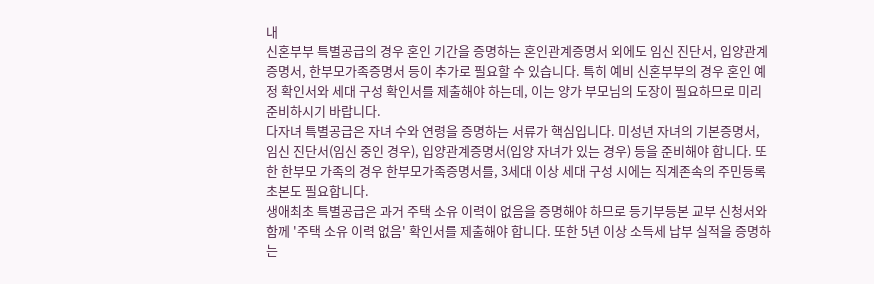내
신혼부부 특별공급의 경우 혼인 기간을 증명하는 혼인관계증명서 외에도 임신 진단서, 입양관계증명서, 한부모가족증명서 등이 추가로 필요할 수 있습니다. 특히 예비 신혼부부의 경우 혼인 예정 확인서와 세대 구성 확인서를 제출해야 하는데, 이는 양가 부모님의 도장이 필요하므로 미리 준비하시기 바랍니다.
다자녀 특별공급은 자녀 수와 연령을 증명하는 서류가 핵심입니다. 미성년 자녀의 기본증명서, 임신 진단서(임신 중인 경우), 입양관계증명서(입양 자녀가 있는 경우) 등을 준비해야 합니다. 또한 한부모 가족의 경우 한부모가족증명서를, 3세대 이상 세대 구성 시에는 직계존속의 주민등록초본도 필요합니다.
생애최초 특별공급은 과거 주택 소유 이력이 없음을 증명해야 하므로 등기부등본 교부 신청서와 함께 '주택 소유 이력 없음' 확인서를 제출해야 합니다. 또한 5년 이상 소득세 납부 실적을 증명하는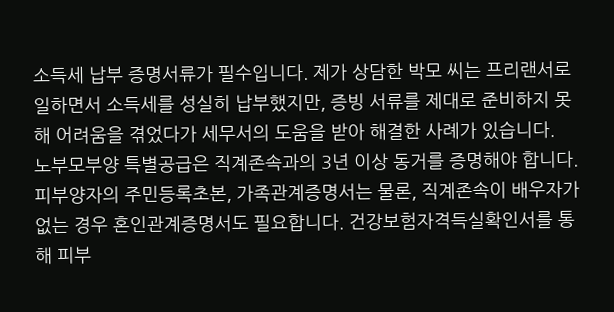소득세 납부 증명서류가 필수입니다. 제가 상담한 박모 씨는 프리랜서로 일하면서 소득세를 성실히 납부했지만, 증빙 서류를 제대로 준비하지 못해 어려움을 겪었다가 세무서의 도움을 받아 해결한 사례가 있습니다.
노부모부양 특별공급은 직계존속과의 3년 이상 동거를 증명해야 합니다. 피부양자의 주민등록초본, 가족관계증명서는 물론, 직계존속이 배우자가 없는 경우 혼인관계증명서도 필요합니다. 건강보험자격득실확인서를 통해 피부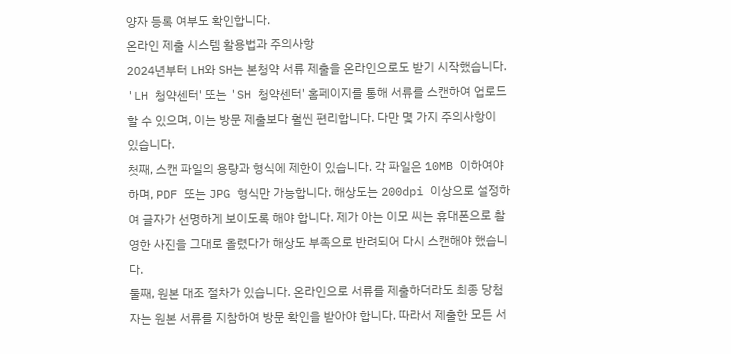양자 등록 여부도 확인합니다.
온라인 제출 시스템 활용법과 주의사항
2024년부터 LH와 SH는 본청약 서류 제출을 온라인으로도 받기 시작했습니다. 'LH 청약센터' 또는 'SH 청약센터' 홈페이지를 통해 서류를 스캔하여 업로드할 수 있으며, 이는 방문 제출보다 훨씬 편리합니다. 다만 몇 가지 주의사항이 있습니다.
첫째, 스캔 파일의 용량과 형식에 제한이 있습니다. 각 파일은 10MB 이하여야 하며, PDF 또는 JPG 형식만 가능합니다. 해상도는 200dpi 이상으로 설정하여 글자가 선명하게 보이도록 해야 합니다. 제가 아는 이모 씨는 휴대폰으로 촬영한 사진을 그대로 올렸다가 해상도 부족으로 반려되어 다시 스캔해야 했습니다.
둘째, 원본 대조 절차가 있습니다. 온라인으로 서류를 제출하더라도 최종 당첨자는 원본 서류를 지참하여 방문 확인을 받아야 합니다. 따라서 제출한 모든 서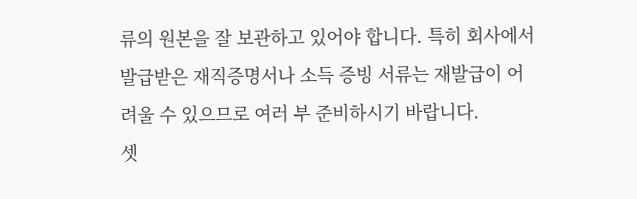류의 원본을 잘 보관하고 있어야 합니다. 특히 회사에서 발급받은 재직증명서나 소득 증빙 서류는 재발급이 어려울 수 있으므로 여러 부 준비하시기 바랍니다.
셋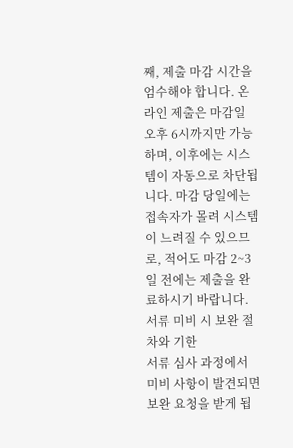째, 제출 마감 시간을 엄수해야 합니다. 온라인 제출은 마감일 오후 6시까지만 가능하며, 이후에는 시스템이 자동으로 차단됩니다. 마감 당일에는 접속자가 몰려 시스템이 느려질 수 있으므로, 적어도 마감 2~3일 전에는 제출을 완료하시기 바랍니다.
서류 미비 시 보완 절차와 기한
서류 심사 과정에서 미비 사항이 발견되면 보완 요청을 받게 됩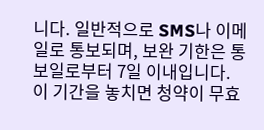니다. 일반적으로 SMS나 이메일로 통보되며, 보완 기한은 통보일로부터 7일 이내입니다. 이 기간을 놓치면 청약이 무효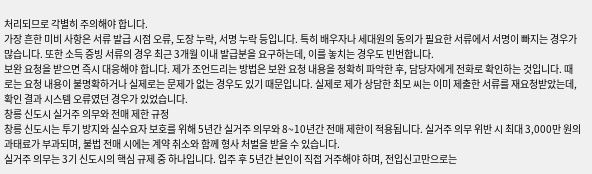처리되므로 각별히 주의해야 합니다.
가장 흔한 미비 사항은 서류 발급 시점 오류, 도장 누락, 서명 누락 등입니다. 특히 배우자나 세대원의 동의가 필요한 서류에서 서명이 빠지는 경우가 많습니다. 또한 소득 증빙 서류의 경우 최근 3개월 이내 발급분을 요구하는데, 이를 놓치는 경우도 빈번합니다.
보완 요청을 받으면 즉시 대응해야 합니다. 제가 조언드리는 방법은 보완 요청 내용을 정확히 파악한 후, 담당자에게 전화로 확인하는 것입니다. 때로는 요청 내용이 불명확하거나 실제로는 문제가 없는 경우도 있기 때문입니다. 실제로 제가 상담한 최모 씨는 이미 제출한 서류를 재요청받았는데, 확인 결과 시스템 오류였던 경우가 있었습니다.
창릉 신도시 실거주 의무와 전매 제한 규정
창릉 신도시는 투기 방지와 실수요자 보호를 위해 5년간 실거주 의무와 8~10년간 전매 제한이 적용됩니다. 실거주 의무 위반 시 최대 3,000만 원의 과태료가 부과되며, 불법 전매 시에는 계약 취소와 함께 형사 처벌을 받을 수 있습니다.
실거주 의무는 3기 신도시의 핵심 규제 중 하나입니다. 입주 후 5년간 본인이 직접 거주해야 하며, 전입신고만으로는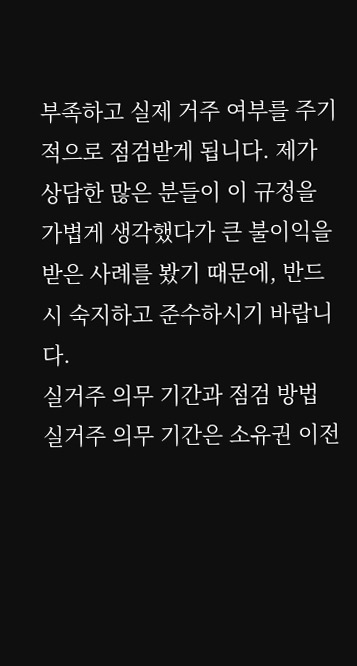부족하고 실제 거주 여부를 주기적으로 점검받게 됩니다. 제가 상담한 많은 분들이 이 규정을 가볍게 생각했다가 큰 불이익을 받은 사례를 봤기 때문에, 반드시 숙지하고 준수하시기 바랍니다.
실거주 의무 기간과 점검 방법
실거주 의무 기간은 소유권 이전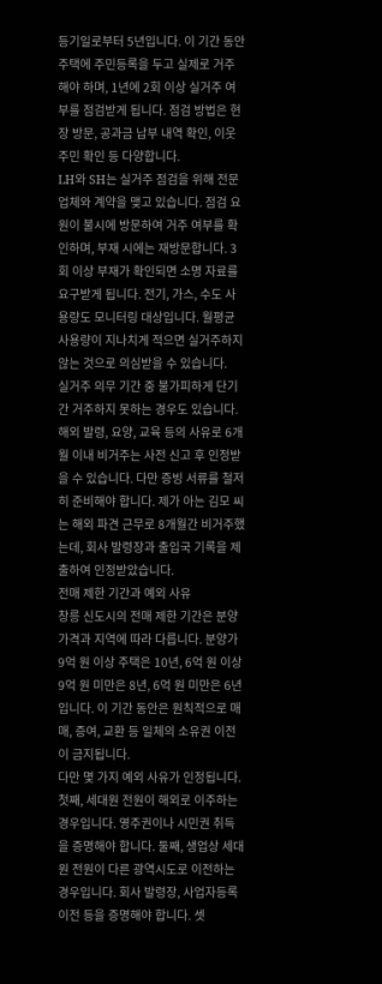등기일로부터 5년입니다. 이 기간 동안 주택에 주민등록을 두고 실제로 거주해야 하며, 1년에 2회 이상 실거주 여부를 점검받게 됩니다. 점검 방법은 현장 방문, 공과금 납부 내역 확인, 이웃 주민 확인 등 다양합니다.
LH와 SH는 실거주 점검을 위해 전문 업체와 계약을 맺고 있습니다. 점검 요원이 불시에 방문하여 거주 여부를 확인하며, 부재 시에는 재방문합니다. 3회 이상 부재가 확인되면 소명 자료를 요구받게 됩니다. 전기, 가스, 수도 사용량도 모니터링 대상입니다. 월평균 사용량이 지나치게 적으면 실거주하지 않는 것으로 의심받을 수 있습니다.
실거주 의무 기간 중 불가피하게 단기간 거주하지 못하는 경우도 있습니다. 해외 발령, 요양, 교육 등의 사유로 6개월 이내 비거주는 사전 신고 후 인정받을 수 있습니다. 다만 증빙 서류를 철저히 준비해야 합니다. 제가 아는 김모 씨는 해외 파견 근무로 8개월간 비거주했는데, 회사 발령장과 출입국 기록을 제출하여 인정받았습니다.
전매 제한 기간과 예외 사유
창릉 신도시의 전매 제한 기간은 분양가격과 지역에 따라 다릅니다. 분양가 9억 원 이상 주택은 10년, 6억 원 이상 9억 원 미만은 8년, 6억 원 미만은 6년입니다. 이 기간 동안은 원칙적으로 매매, 증여, 교환 등 일체의 소유권 이전이 금지됩니다.
다만 몇 가지 예외 사유가 인정됩니다. 첫째, 세대원 전원이 해외로 이주하는 경우입니다. 영주권이나 시민권 취득을 증명해야 합니다. 둘째, 생업상 세대원 전원이 다른 광역시도로 이전하는 경우입니다. 회사 발령장, 사업자등록 이전 등을 증명해야 합니다. 셋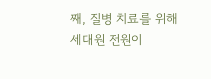째, 질병 치료를 위해 세대원 전원이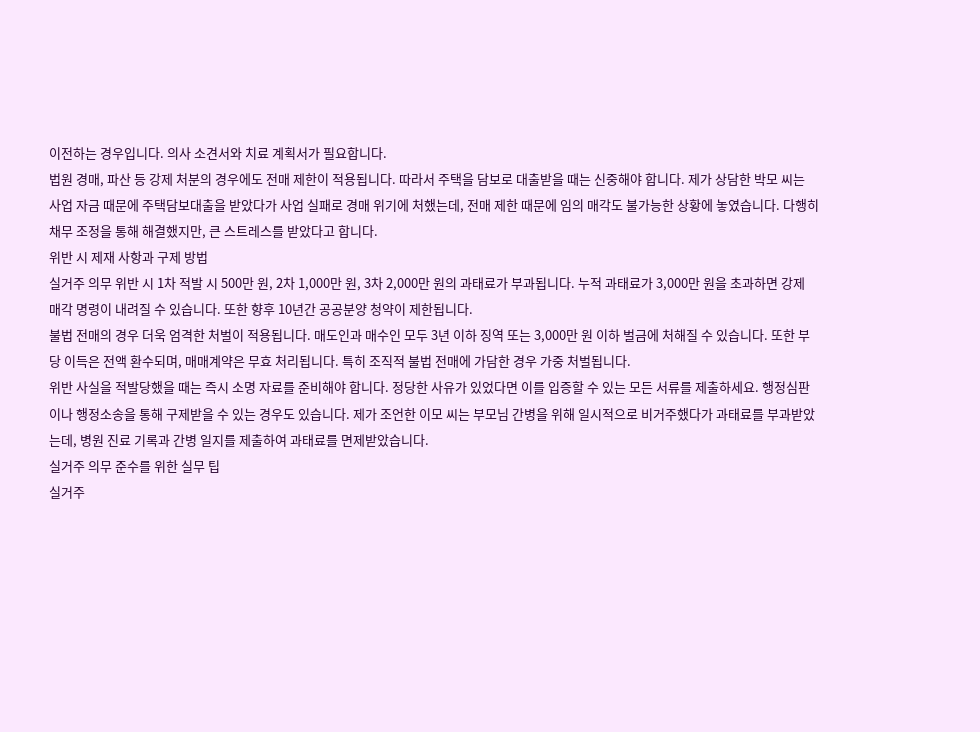이전하는 경우입니다. 의사 소견서와 치료 계획서가 필요합니다.
법원 경매, 파산 등 강제 처분의 경우에도 전매 제한이 적용됩니다. 따라서 주택을 담보로 대출받을 때는 신중해야 합니다. 제가 상담한 박모 씨는 사업 자금 때문에 주택담보대출을 받았다가 사업 실패로 경매 위기에 처했는데, 전매 제한 때문에 임의 매각도 불가능한 상황에 놓였습니다. 다행히 채무 조정을 통해 해결했지만, 큰 스트레스를 받았다고 합니다.
위반 시 제재 사항과 구제 방법
실거주 의무 위반 시 1차 적발 시 500만 원, 2차 1,000만 원, 3차 2,000만 원의 과태료가 부과됩니다. 누적 과태료가 3,000만 원을 초과하면 강제 매각 명령이 내려질 수 있습니다. 또한 향후 10년간 공공분양 청약이 제한됩니다.
불법 전매의 경우 더욱 엄격한 처벌이 적용됩니다. 매도인과 매수인 모두 3년 이하 징역 또는 3,000만 원 이하 벌금에 처해질 수 있습니다. 또한 부당 이득은 전액 환수되며, 매매계약은 무효 처리됩니다. 특히 조직적 불법 전매에 가담한 경우 가중 처벌됩니다.
위반 사실을 적발당했을 때는 즉시 소명 자료를 준비해야 합니다. 정당한 사유가 있었다면 이를 입증할 수 있는 모든 서류를 제출하세요. 행정심판이나 행정소송을 통해 구제받을 수 있는 경우도 있습니다. 제가 조언한 이모 씨는 부모님 간병을 위해 일시적으로 비거주했다가 과태료를 부과받았는데, 병원 진료 기록과 간병 일지를 제출하여 과태료를 면제받았습니다.
실거주 의무 준수를 위한 실무 팁
실거주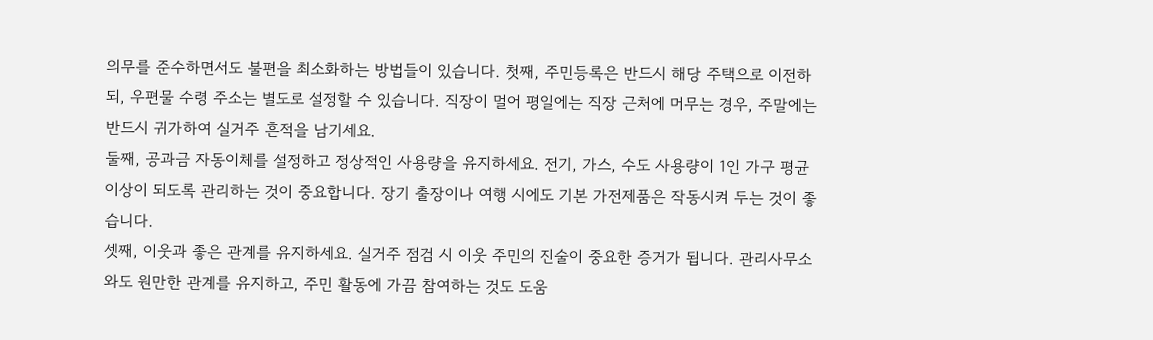의무를 준수하면서도 불편을 최소화하는 방법들이 있습니다. 첫째, 주민등록은 반드시 해당 주택으로 이전하되, 우편물 수령 주소는 별도로 설정할 수 있습니다. 직장이 멀어 평일에는 직장 근처에 머무는 경우, 주말에는 반드시 귀가하여 실거주 흔적을 남기세요.
둘째, 공과금 자동이체를 설정하고 정상적인 사용량을 유지하세요. 전기, 가스, 수도 사용량이 1인 가구 평균 이상이 되도록 관리하는 것이 중요합니다. 장기 출장이나 여행 시에도 기본 가전제품은 작동시켜 두는 것이 좋습니다.
셋째, 이웃과 좋은 관계를 유지하세요. 실거주 점검 시 이웃 주민의 진술이 중요한 증거가 됩니다. 관리사무소와도 원만한 관계를 유지하고, 주민 활동에 가끔 참여하는 것도 도움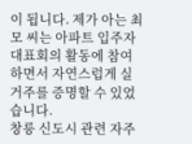이 됩니다. 제가 아는 최모 씨는 아파트 입주자대표회의 활동에 참여하면서 자연스럽게 실거주를 증명할 수 있었습니다.
창릉 신도시 관련 자주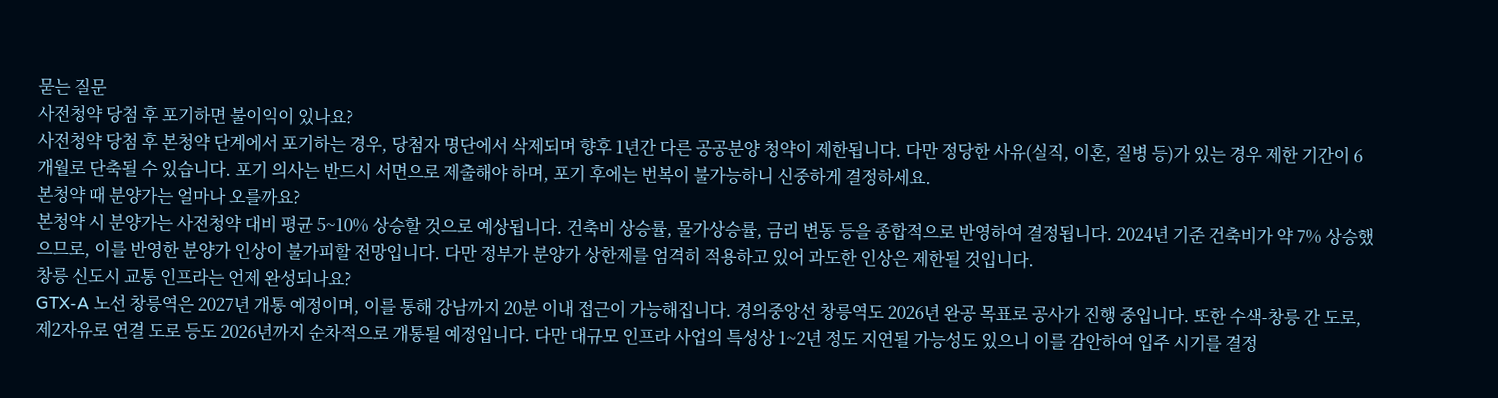묻는 질문
사전청약 당첨 후 포기하면 불이익이 있나요?
사전청약 당첨 후 본청약 단계에서 포기하는 경우, 당첨자 명단에서 삭제되며 향후 1년간 다른 공공분양 청약이 제한됩니다. 다만 정당한 사유(실직, 이혼, 질병 등)가 있는 경우 제한 기간이 6개월로 단축될 수 있습니다. 포기 의사는 반드시 서면으로 제출해야 하며, 포기 후에는 번복이 불가능하니 신중하게 결정하세요.
본청약 때 분양가는 얼마나 오를까요?
본청약 시 분양가는 사전청약 대비 평균 5~10% 상승할 것으로 예상됩니다. 건축비 상승률, 물가상승률, 금리 변동 등을 종합적으로 반영하여 결정됩니다. 2024년 기준 건축비가 약 7% 상승했으므로, 이를 반영한 분양가 인상이 불가피할 전망입니다. 다만 정부가 분양가 상한제를 엄격히 적용하고 있어 과도한 인상은 제한될 것입니다.
창릉 신도시 교통 인프라는 언제 완성되나요?
GTX-A 노선 창릉역은 2027년 개통 예정이며, 이를 통해 강남까지 20분 이내 접근이 가능해집니다. 경의중앙선 창릉역도 2026년 완공 목표로 공사가 진행 중입니다. 또한 수색-창릉 간 도로, 제2자유로 연결 도로 등도 2026년까지 순차적으로 개통될 예정입니다. 다만 대규모 인프라 사업의 특성상 1~2년 정도 지연될 가능성도 있으니 이를 감안하여 입주 시기를 결정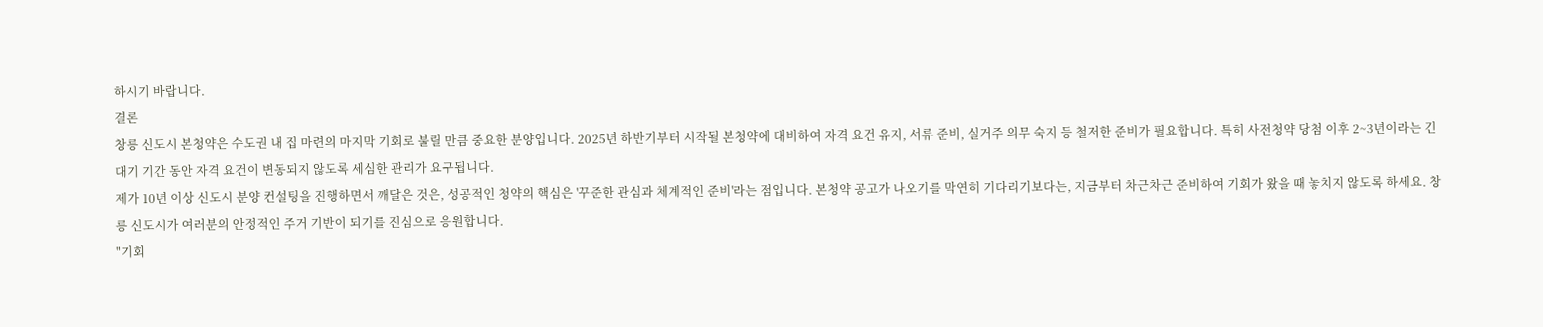하시기 바랍니다.
결론
창릉 신도시 본청약은 수도권 내 집 마련의 마지막 기회로 불릴 만큼 중요한 분양입니다. 2025년 하반기부터 시작될 본청약에 대비하여 자격 요건 유지, 서류 준비, 실거주 의무 숙지 등 철저한 준비가 필요합니다. 특히 사전청약 당첨 이후 2~3년이라는 긴 대기 기간 동안 자격 요건이 변동되지 않도록 세심한 관리가 요구됩니다.
제가 10년 이상 신도시 분양 컨설팅을 진행하면서 깨달은 것은, 성공적인 청약의 핵심은 '꾸준한 관심과 체계적인 준비'라는 점입니다. 본청약 공고가 나오기를 막연히 기다리기보다는, 지금부터 차근차근 준비하여 기회가 왔을 때 놓치지 않도록 하세요. 창릉 신도시가 여러분의 안정적인 주거 기반이 되기를 진심으로 응원합니다.
"기회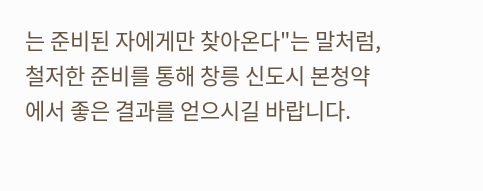는 준비된 자에게만 찾아온다"는 말처럼, 철저한 준비를 통해 창릉 신도시 본청약에서 좋은 결과를 얻으시길 바랍니다.